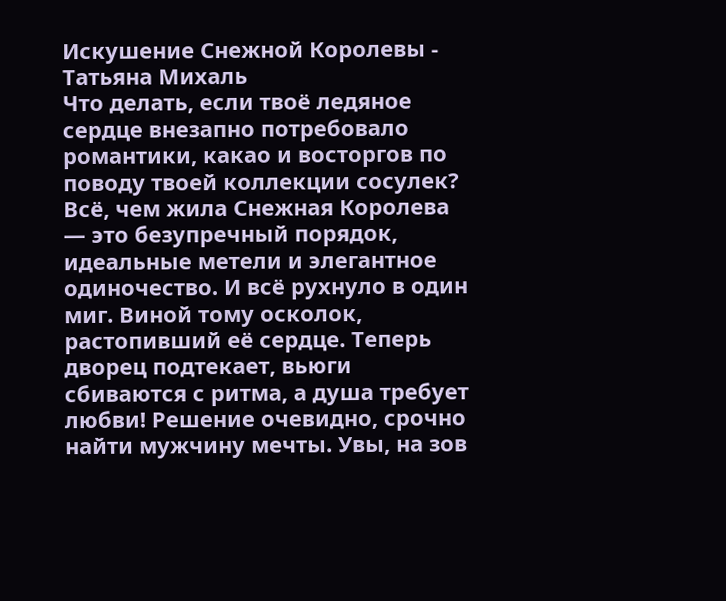Искушение Снежной Королевы - Татьяна Михаль
Что делать, если твоё ледяное сердце внезапно потребовало романтики, какао и восторгов по поводу твоей коллекции сосулек? Всё, чем жила Снежная Королева — это безупречный порядок, идеальные метели и элегантное одиночество. И всё рухнуло в один миг. Виной тому осколок, растопивший её сердце. Теперь дворец подтекает, вьюги сбиваются с ритма, а душа требует любви! Решение очевидно, срочно найти мужчину мечты. Увы, на зов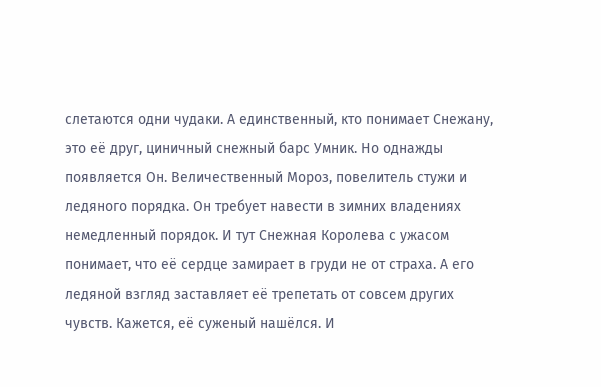слетаются одни чудаки. А единственный, кто понимает Снежану, это её друг, циничный снежный барс Умник. Но однажды появляется Он. Величественный Мороз, повелитель стужи и ледяного порядка. Он требует навести в зимних владениях немедленный порядок. И тут Снежная Королева с ужасом понимает, что её сердце замирает в груди не от страха. А его ледяной взгляд заставляет её трепетать от совсем других чувств. Кажется, её суженый нашёлся. И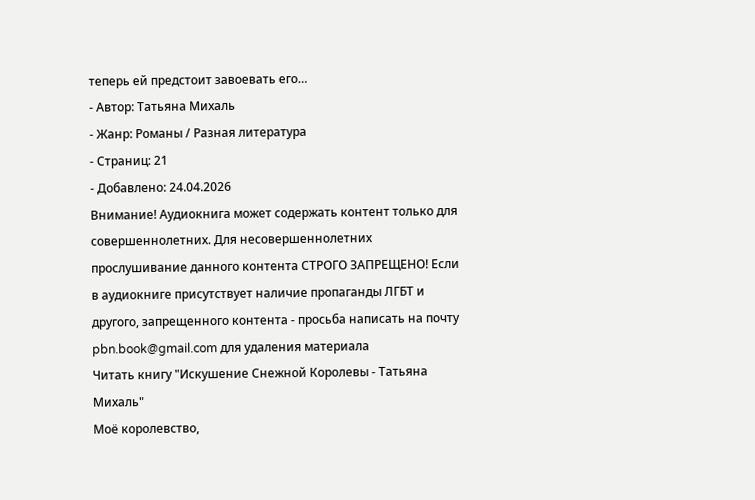теперь ей предстоит завоевать его…
- Автор: Татьяна Михаль
- Жанр: Романы / Разная литература
- Страниц: 21
- Добавлено: 24.04.2026
Внимание! Аудиокнига может содержать контент только для совершеннолетних. Для несовершеннолетних прослушивание данного контента СТРОГО ЗАПРЕЩЕНО! Если в аудиокниге присутствует наличие пропаганды ЛГБТ и другого, запрещенного контента - просьба написать на почту pbn.book@gmail.com для удаления материала
Читать книгу "Искушение Снежной Королевы - Татьяна Михаль"
Моё королевство,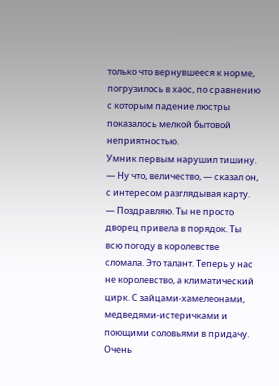только что вернувшееся к норме, погрузилось в хаос, по сравнению с которым падение люстры показалось мелкой бытовой неприятностью.
Умник первым нарушил тишину.
— Ну что, величество, — сказал он, с интересом разглядывая карту. — Поздравляю. Ты не просто дворец привела в порядок. Ты всю погоду в королевстве сломала. Это талант. Теперь у нас не королевство, а климатический цирк. С зайцами-хамелеонами, медведями-истеричками и поющими соловьями в придачу. Очень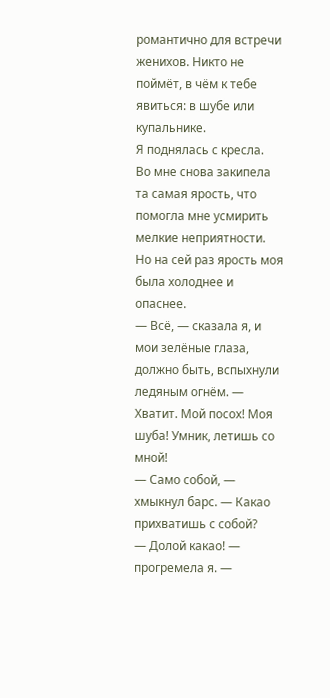романтично для встречи женихов. Никто не поймёт, в чём к тебе явиться: в шубе или купальнике.
Я поднялась с кресла.
Во мне снова закипела та самая ярость, что помогла мне усмирить мелкие неприятности.
Но на сей раз ярость моя была холоднее и опаснее.
— Всё, — сказала я, и мои зелёные глаза, должно быть, вспыхнули ледяным огнём. — Хватит. Мой посох! Моя шуба! Умник, летишь со мной!
— Само собой, — хмыкнул барс. — Какао прихватишь с собой?
— Долой какао! — прогремела я. —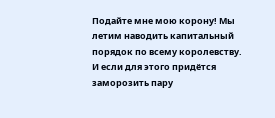Подайте мне мою корону! Мы летим наводить капитальный порядок по всему королевству. И если для этого придётся заморозить пару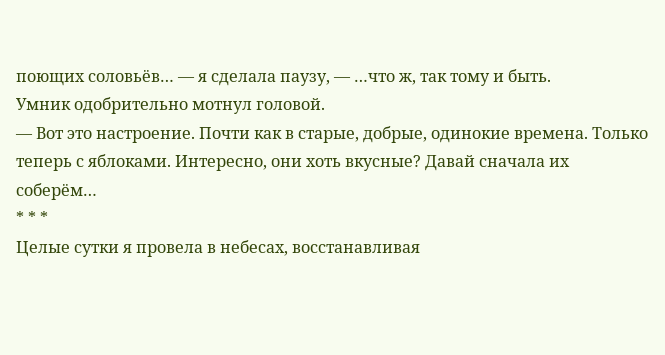поющих соловьёв… — я сделала паузу, — …что ж, так тому и быть.
Умник одобрительно мотнул головой.
— Вот это настроение. Почти как в старые, добрые, одинокие времена. Только теперь с яблоками. Интересно, они хоть вкусные? Давай сначала их соберём…
* * *
Целые сутки я провела в небесах, восстанавливая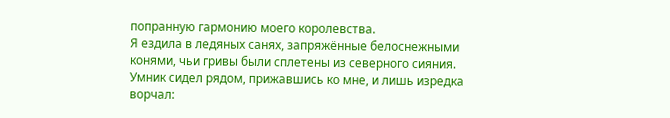попранную гармонию моего королевства.
Я ездила в ледяных санях, запряжённые белоснежными конями, чьи гривы были сплетены из северного сияния.
Умник сидел рядом, прижавшись ко мне, и лишь изредка ворчал: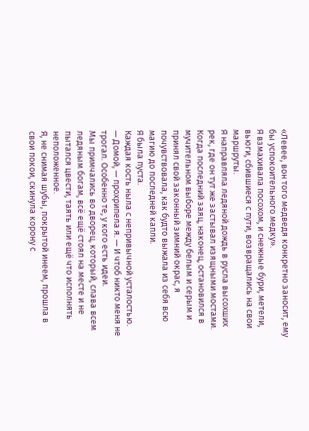«Левее, вон того медведя конкретно заносит, ему бы успокоительного медку».
Я взмахивала посохом, и снежные бури, метели, вьюги, сбившиеся с пути, возвращались на свои маршруты.
Я направляла ледяной дождь в русла высохших рек, где он тут же застывал изящными мостами.
Когда последний заяц, наконец, остановился в мучительном выборе между белым и серым и принял свой законный зимний окрас, я почувствовала, как будто выжала из себя всю магию до последней капли.
Я была пуста.
Каждая кость ныла с непривычной усталостью.
— Домой, — прохрипела я. — И чтоб никто меня не трогал. Особенно те, у кого есть идеи.
Мы примчались во дворец, который, слава всем ледяным богам, всё ещё стоял на месте и не пытался цвести, таять или ещё что исполнять неположенное.
Я, не снимая шубы, покрытой инеем, прошла в свои покои, скинула корону с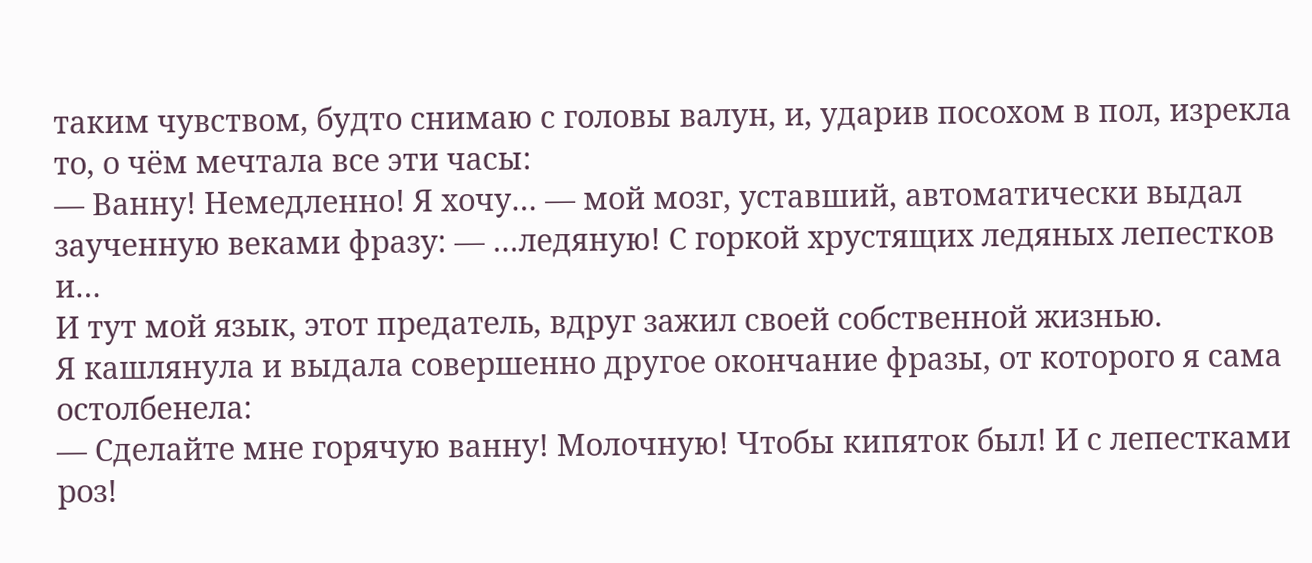таким чувством, будто снимаю с головы валун, и, ударив посохом в пол, изрекла то, о чём мечтала все эти часы:
— Ванну! Немедленно! Я хочу… — мой мозг, уставший, автоматически выдал заученную веками фразу: — …ледяную! С горкой хрустящих ледяных лепестков и…
И тут мой язык, этот предатель, вдруг зажил своей собственной жизнью.
Я кашлянула и выдала совершенно другое окончание фразы, от которого я сама остолбенела:
— Сделайте мне горячую ванну! Молочную! Чтобы кипяток был! И с лепестками роз!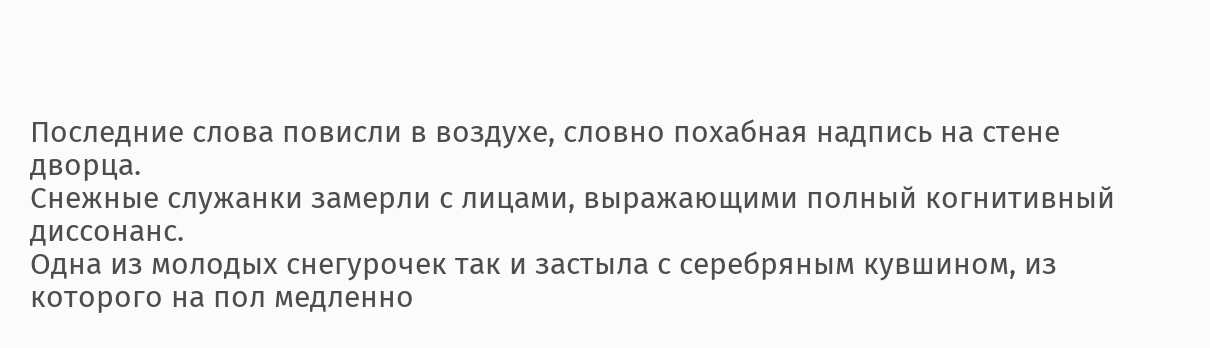Последние слова повисли в воздухе, словно похабная надпись на стене дворца.
Снежные служанки замерли с лицами, выражающими полный когнитивный диссонанс.
Одна из молодых снегурочек так и застыла с серебряным кувшином, из которого на пол медленно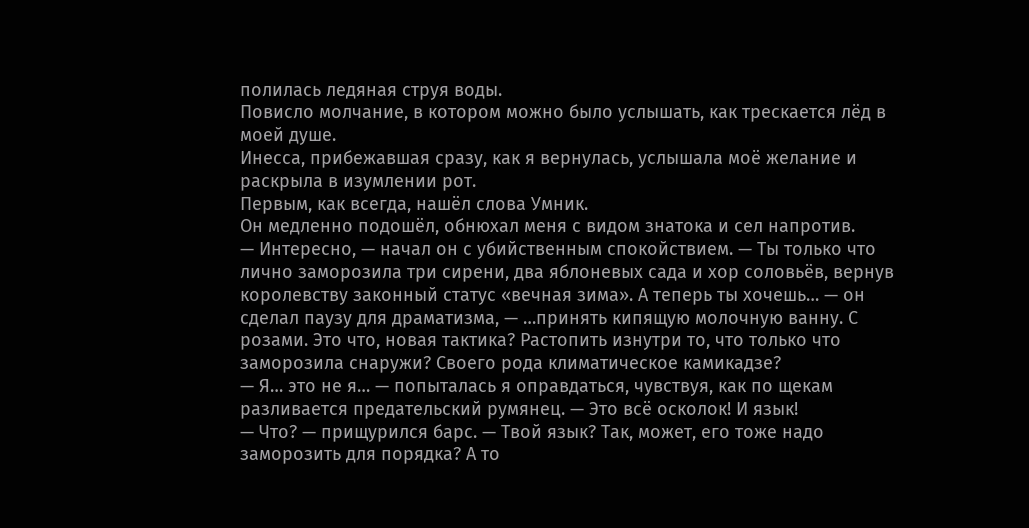полилась ледяная струя воды.
Повисло молчание, в котором можно было услышать, как трескается лёд в моей душе.
Инесса, прибежавшая сразу, как я вернулась, услышала моё желание и раскрыла в изумлении рот.
Первым, как всегда, нашёл слова Умник.
Он медленно подошёл, обнюхал меня с видом знатока и сел напротив.
— Интересно, — начал он с убийственным спокойствием. — Ты только что лично заморозила три сирени, два яблоневых сада и хор соловьёв, вернув королевству законный статус «вечная зима». А теперь ты хочешь… — он сделал паузу для драматизма, — …принять кипящую молочную ванну. С розами. Это что, новая тактика? Растопить изнутри то, что только что заморозила снаружи? Своего рода климатическое камикадзе?
— Я… это не я… — попыталась я оправдаться, чувствуя, как по щекам разливается предательский румянец. — Это всё осколок! И язык!
— Что? — прищурился барс. — Твой язык? Так, может, его тоже надо заморозить для порядка? А то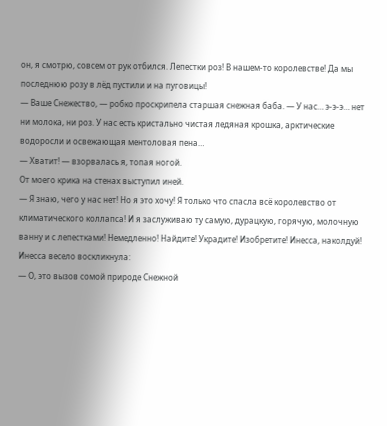он, я смотрю, совсем от рук отбился. Лепестки роз! В нашем-то королевстве! Да мы последнюю розу в лёд пустили и на пуговицы!
— Ваше Снежество, — робко проскрипела старшая снежная баба. — У нас… э-э-э… нет ни молока, ни роз. У нас есть кристально чистая ледяная крошка, арктические водоросли и освежающая ментоловая пена…
— Хватит! — взорвалась я, топая ногой.
От моего крика на стенах выступил иней.
— Я знаю, чего у нас нет! Но я это хочу! Я только что спасла всё королевство от климатического коллапса! И я заслуживаю ту самую, дурацкую, горячую, молочную ванну и с лепестками! Немедленно! Найдите! Украдите! Изобретите! Инесса, наколдуй!
Инесса весело воскликнула:
— О, это вызов сомой природе Снежной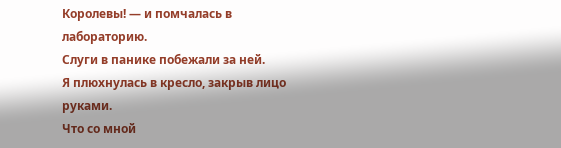Королевы! — и помчалась в лабораторию.
Слуги в панике побежали за ней.
Я плюхнулась в кресло, закрыв лицо руками.
Что со мной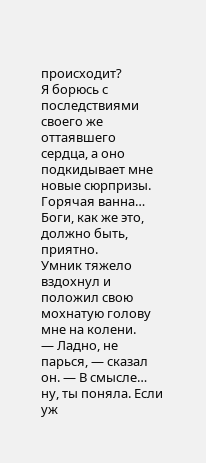происходит?
Я борюсь с последствиями своего же оттаявшего сердца, а оно подкидывает мне новые сюрпризы.
Горячая ванна…
Боги, как же это, должно быть, приятно.
Умник тяжело вздохнул и положил свою мохнатую голову мне на колени.
— Ладно, не парься, — сказал он. — В смысле… ну, ты поняла. Если уж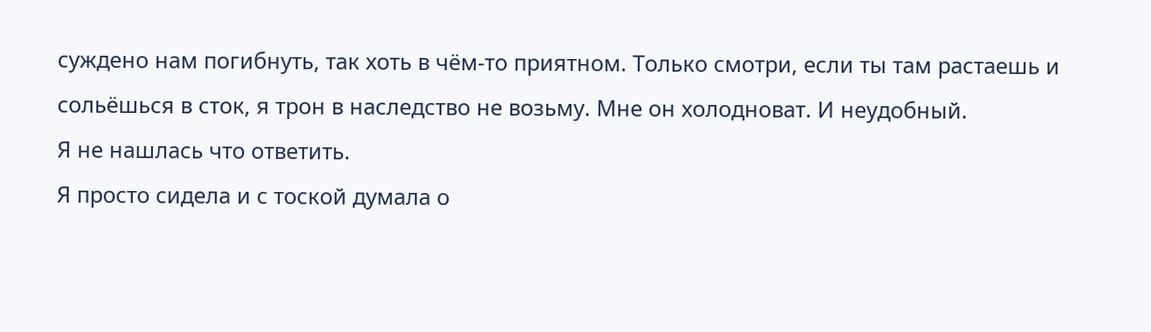суждено нам погибнуть, так хоть в чём-то приятном. Только смотри, если ты там растаешь и сольёшься в сток, я трон в наследство не возьму. Мне он холодноват. И неудобный.
Я не нашлась что ответить.
Я просто сидела и с тоской думала о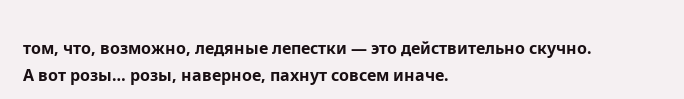том, что, возможно, ледяные лепестки — это действительно скучно.
А вот розы… розы, наверное, пахнут совсем иначе.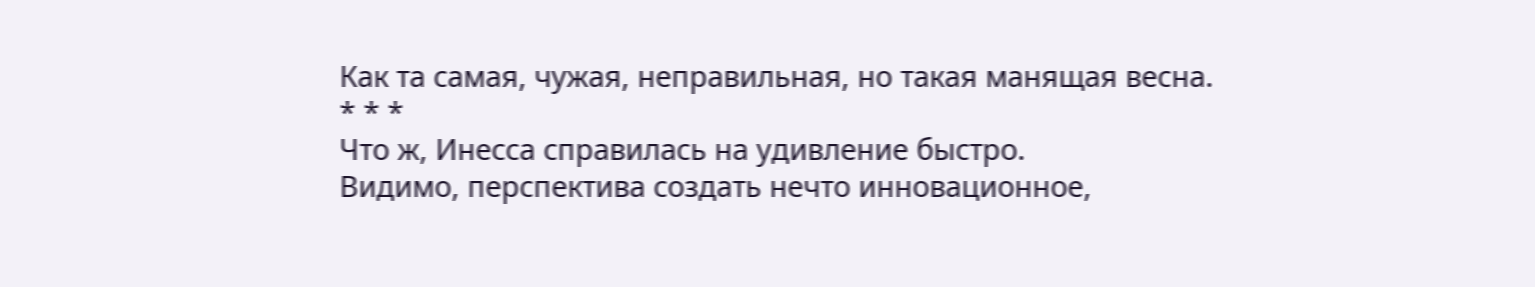Как та самая, чужая, неправильная, но такая манящая весна.
* * *
Что ж, Инесса справилась на удивление быстро.
Видимо, перспектива создать нечто инновационное,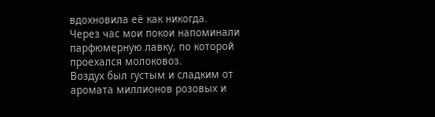вдохновила её как никогда.
Через час мои покои напоминали парфюмерную лавку, по которой проехался молоковоз.
Воздух был густым и сладким от аромата миллионов розовых и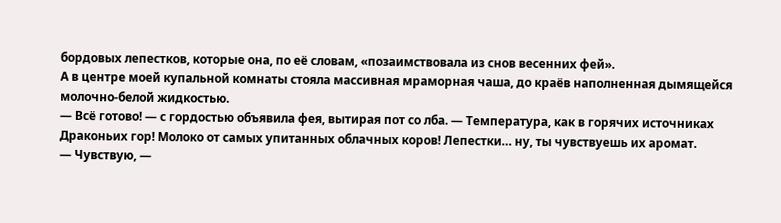бордовых лепестков, которые она, по её словам, «позаимствовала из снов весенних фей».
А в центре моей купальной комнаты стояла массивная мраморная чаша, до краёв наполненная дымящейся молочно-белой жидкостью.
— Всё готово! — с гордостью объявила фея, вытирая пот со лба. — Температура, как в горячих источниках Драконьих гор! Молоко от самых упитанных облачных коров! Лепестки… ну, ты чувствуешь их аромат.
— Чувствую, —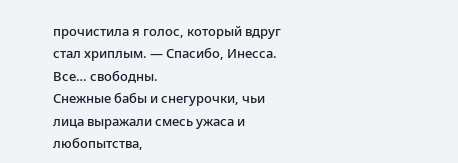прочистила я голос, который вдруг стал хриплым. — Спасибо, Инесса. Все… свободны.
Снежные бабы и снегурочки, чьи лица выражали смесь ужаса и любопытства,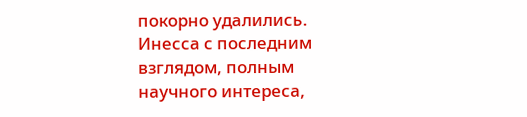покорно удалились.
Инесса с последним взглядом, полным научного интереса,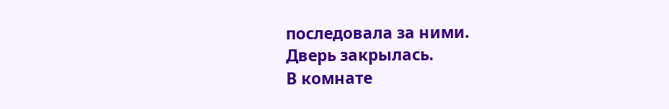последовала за ними.
Дверь закрылась.
В комнате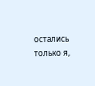остались только я,